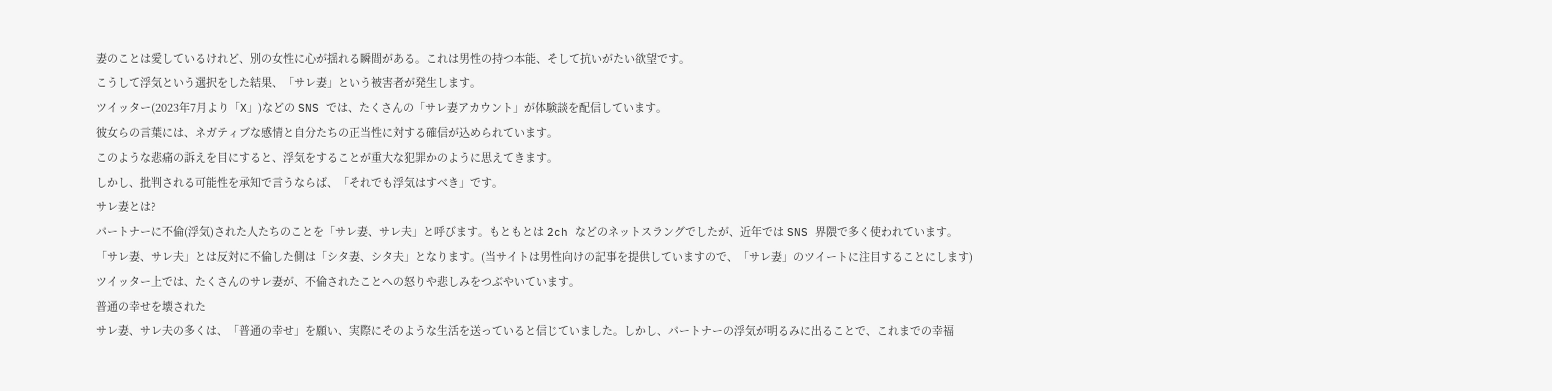妻のことは愛しているけれど、別の女性に心が揺れる瞬間がある。これは男性の持つ本能、そして抗いがたい欲望です。
こうして浮気という選択をした結果、「サレ妻」という被害者が発生します。
ツイッター(2023年7月より「X」)などの SNS では、たくさんの「サレ妻アカウント」が体験談を配信しています。
彼女らの言葉には、ネガティブな感情と自分たちの正当性に対する確信が込められています。
このような悲痛の訴えを目にすると、浮気をすることが重大な犯罪かのように思えてきます。
しかし、批判される可能性を承知で言うならば、「それでも浮気はすべき」です。
サレ妻とは?
パートナーに不倫(浮気)された人たちのことを「サレ妻、サレ夫」と呼びます。もともとは 2ch などのネットスラングでしたが、近年では SNS 界隈で多く使われています。
「サレ妻、サレ夫」とは反対に不倫した側は「シタ妻、シタ夫」となります。(当サイトは男性向けの記事を提供していますので、「サレ妻」のツイートに注目することにします)
ツイッター上では、たくさんのサレ妻が、不倫されたことへの怒りや悲しみをつぶやいています。
普通の幸せを壊された
サレ妻、サレ夫の多くは、「普通の幸せ」を願い、実際にそのような生活を送っていると信じていました。しかし、パートナーの浮気が明るみに出ることで、これまでの幸福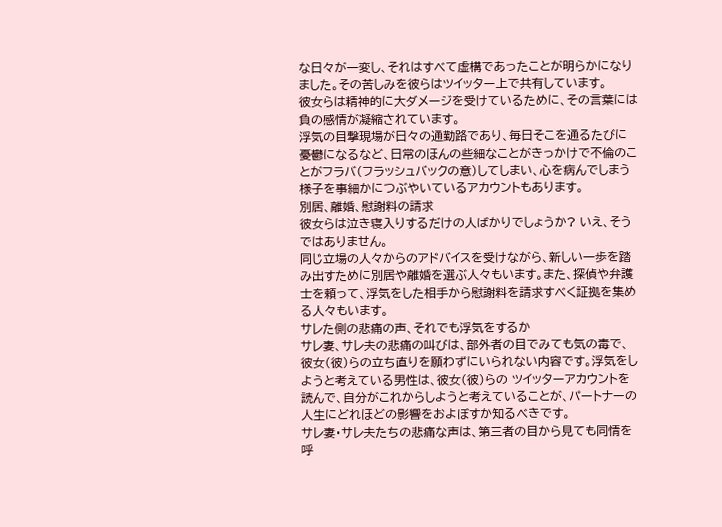な日々が一変し、それはすべて虚構であったことが明らかになりました。その苦しみを彼らはツイッター上で共有しています。
彼女らは精神的に大ダメージを受けているために、その言葉には負の感情が凝縮されています。
浮気の目撃現場が日々の通勤路であり、毎日そこを通るたびに憂鬱になるなど、日常のほんの些細なことがきっかけで不倫のことがフラバ(フラッシュバックの意)してしまい、心を病んでしまう様子を事細かにつぶやいているアカウントもあります。
別居、離婚、慰謝料の請求
彼女らは泣き寝入りするだけの人ばかりでしょうか? いえ、そうではありません。
同じ立場の人々からのアドバイスを受けながら、新しい一歩を踏み出すために別居や離婚を選ぶ人々もいます。また、探偵や弁護士を頼って、浮気をした相手から慰謝料を請求すべく証拠を集める人々もいます。
サレた側の悲痛の声、それでも浮気をするか
サレ妻、サレ夫の悲痛の叫びは、部外者の目でみても気の毒で、彼女(彼)らの立ち直りを願わずにいられない内容です。浮気をしようと考えている男性は、彼女(彼)らの ツイッターアカウントを読んで、自分がこれからしようと考えていることが、パートナーの人生にどれほどの影響をおよぼすか知るべきです。
サレ妻・サレ夫たちの悲痛な声は、第三者の目から見ても同情を呼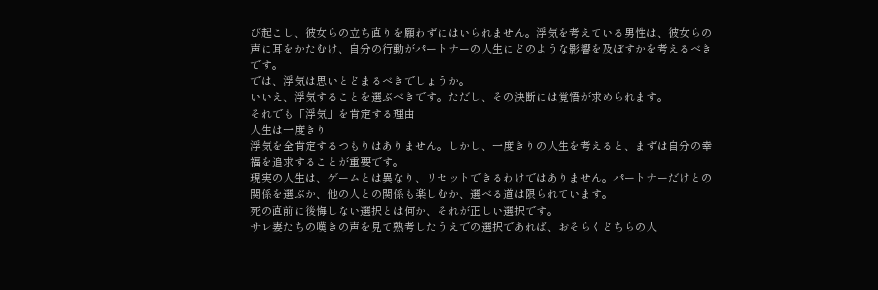び起こし、彼女らの立ち直りを願わずにはいられません。浮気を考えている男性は、彼女らの声に耳をかたむけ、自分の行動がパートナーの人生にどのような影響を及ぼすかを考えるべきです。
では、浮気は思いとどまるべきでしょうか。
いいえ、浮気することを選ぶべきです。ただし、その決断には覚悟が求められます。
それでも「浮気」を肯定する理由
人生は一度きり
浮気を全肯定するつもりはありません。しかし、一度きりの人生を考えると、まずは自分の幸福を追求することが重要です。
現実の人生は、ゲームとは異なり、リセットできるわけではありません。パートナーだけとの関係を選ぶか、他の人との関係も楽しむか、選べる道は限られています。
死の直前に後悔しない選択とは何か、それが正しい選択です。
サレ妻たちの嘆きの声を見て熟考したうえでの選択であれば、おそらくどちらの人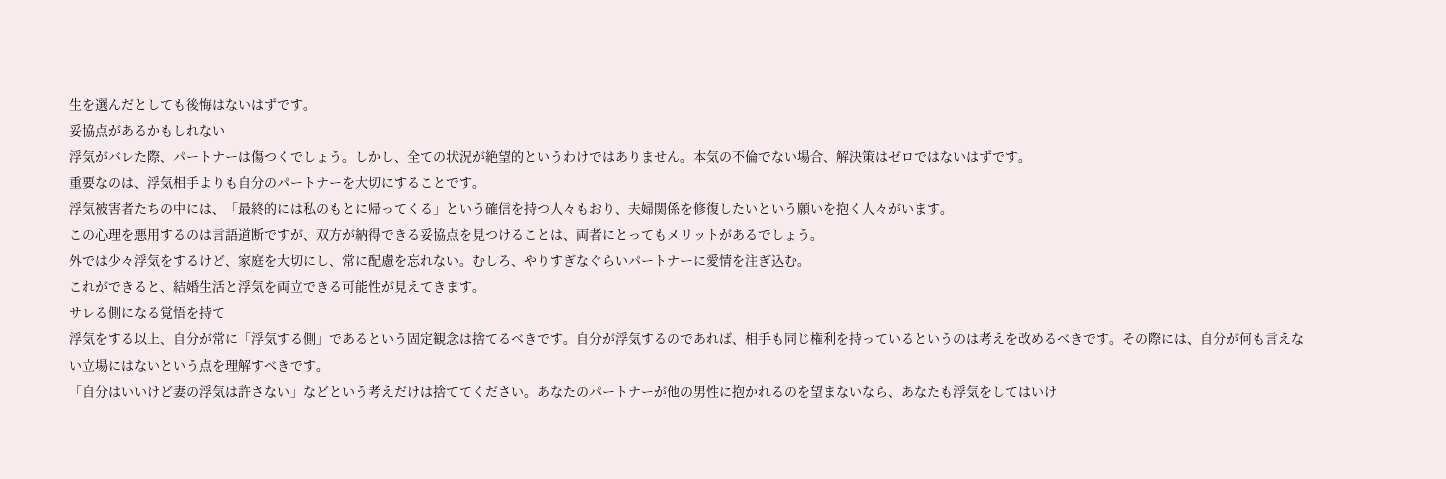生を選んだとしても後悔はないはずです。
妥協点があるかもしれない
浮気がバレた際、パートナーは傷つくでしょう。しかし、全ての状況が絶望的というわけではありません。本気の不倫でない場合、解決策はゼロではないはずです。
重要なのは、浮気相手よりも自分のパートナーを大切にすることです。
浮気被害者たちの中には、「最終的には私のもとに帰ってくる」という確信を持つ人々もおり、夫婦関係を修復したいという願いを抱く人々がいます。
この心理を悪用するのは言語道断ですが、双方が納得できる妥協点を見つけることは、両者にとってもメリットがあるでしょう。
外では少々浮気をするけど、家庭を大切にし、常に配慮を忘れない。むしろ、やりすぎなぐらいパートナーに愛情を注ぎ込む。
これができると、結婚生活と浮気を両立できる可能性が見えてきます。
サレる側になる覚悟を持て
浮気をする以上、自分が常に「浮気する側」であるという固定観念は捨てるべきです。自分が浮気するのであれば、相手も同じ権利を持っているというのは考えを改めるべきです。その際には、自分が何も言えない立場にはないという点を理解すべきです。
「自分はいいけど妻の浮気は許さない」などという考えだけは捨ててください。あなたのパートナーが他の男性に抱かれるのを望まないなら、あなたも浮気をしてはいけ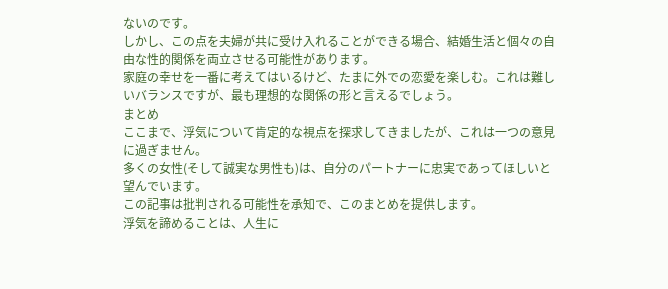ないのです。
しかし、この点を夫婦が共に受け入れることができる場合、結婚生活と個々の自由な性的関係を両立させる可能性があります。
家庭の幸せを一番に考えてはいるけど、たまに外での恋愛を楽しむ。これは難しいバランスですが、最も理想的な関係の形と言えるでしょう。
まとめ
ここまで、浮気について肯定的な視点を探求してきましたが、これは一つの意見に過ぎません。
多くの女性(そして誠実な男性も)は、自分のパートナーに忠実であってほしいと望んでいます。
この記事は批判される可能性を承知で、このまとめを提供します。
浮気を諦めることは、人生に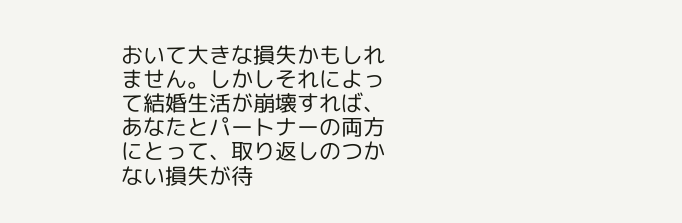おいて大きな損失かもしれません。しかしそれによって結婚生活が崩壊すれば、あなたとパートナーの両方にとって、取り返しのつかない損失が待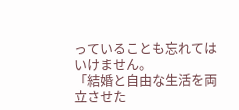っていることも忘れてはいけません。
「結婚と自由な生活を両立させた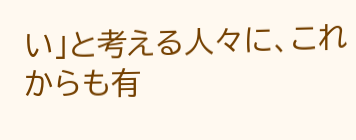い」と考える人々に、これからも有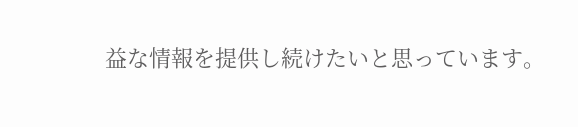益な情報を提供し続けたいと思っています。